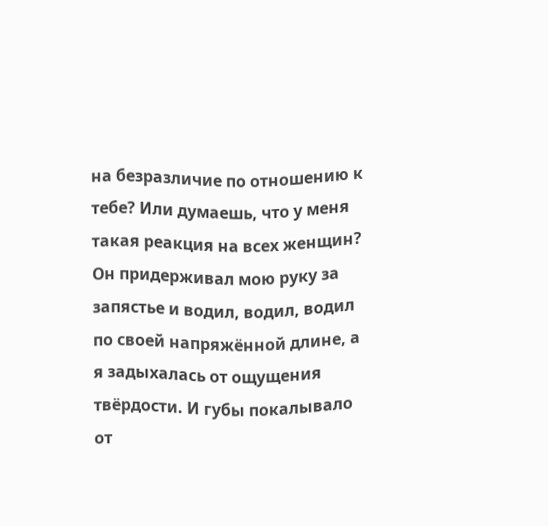на безразличие по отношению к тебе? Или думаешь, что у меня такая реакция на всех женщин?
Он придерживал мою руку за запястье и водил, водил, водил по своей напряжённой длине, а я задыхалась от ощущения твёрдости. И губы покалывало от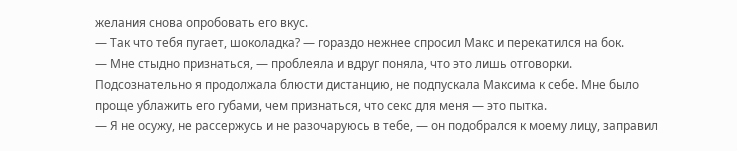желания снова опробовать его вкус.
— Так что тебя пугает, шоколадка? — гораздо нежнее спросил Макс и перекатился на бок.
— Мне стыдно признаться, — проблеяла и вдруг поняла, что это лишь отговорки. Подсознательно я продолжала блюсти дистанцию, не подпускала Максима к себе. Мне было проще ублажить его губами, чем признаться, что секс для меня — это пытка.
— Я не осужу, не рассержусь и не разочаруюсь в тебе, — он подобрался к моему лицу, заправил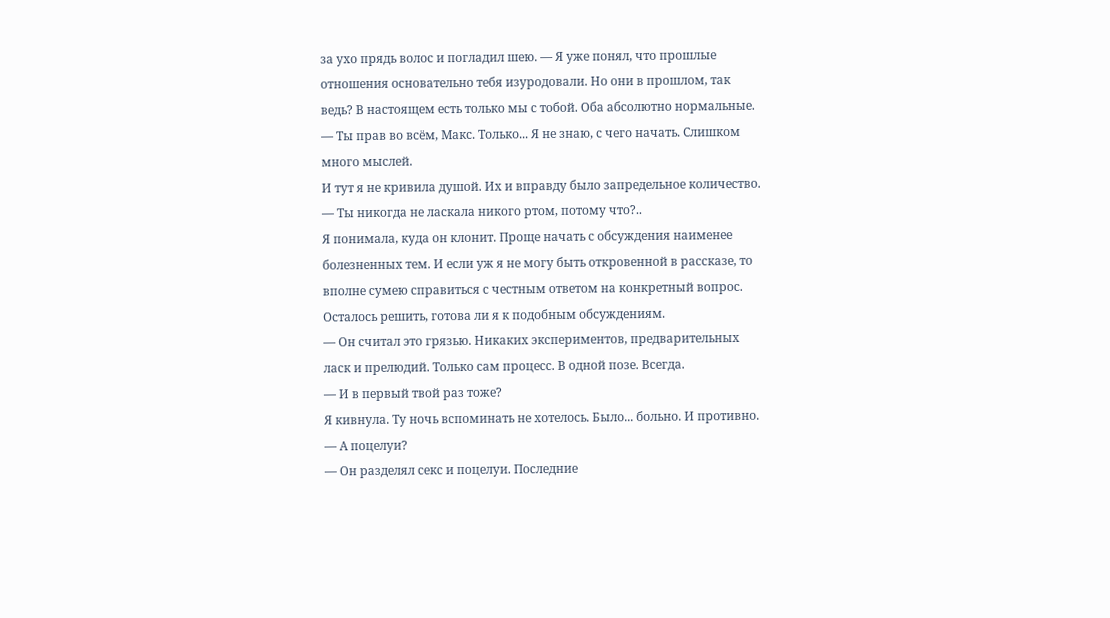за ухо прядь волос и погладил шею. — Я уже понял, что прошлые отношения основательно тебя изуродовали. Но они в прошлом, так ведь? В настоящем есть только мы с тобой. Оба абсолютно нормальные.
— Ты прав во всём, Макс. Только... Я не знаю, с чего начать. Слишком много мыслей.
И тут я не кривила душой. Их и вправду было запредельное количество.
— Ты никогда не ласкала никого ртом, потому что?..
Я понимала, куда он клонит. Проще начать с обсуждения наименее болезненных тем. И если уж я не могу быть откровенной в рассказе, то вполне сумею справиться с честным ответом на конкретный вопрос. Осталось решить, готова ли я к подобным обсуждениям.
— Он считал это грязью. Никаких экспериментов, предварительных ласк и прелюдий. Только сам процесс. В одной позе. Всегда.
— И в первый твой раз тоже?
Я кивнула. Ту ночь вспоминать не хотелось. Было... больно. И противно.
— А поцелуи?
— Он разделял секс и поцелуи. Последние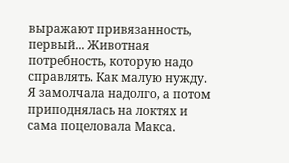выражают привязанность, первый... Животная потребность, которую надо справлять. Как малую нужду.
Я замолчала надолго, а потом приподнялась на локтях и сама поцеловала Макса.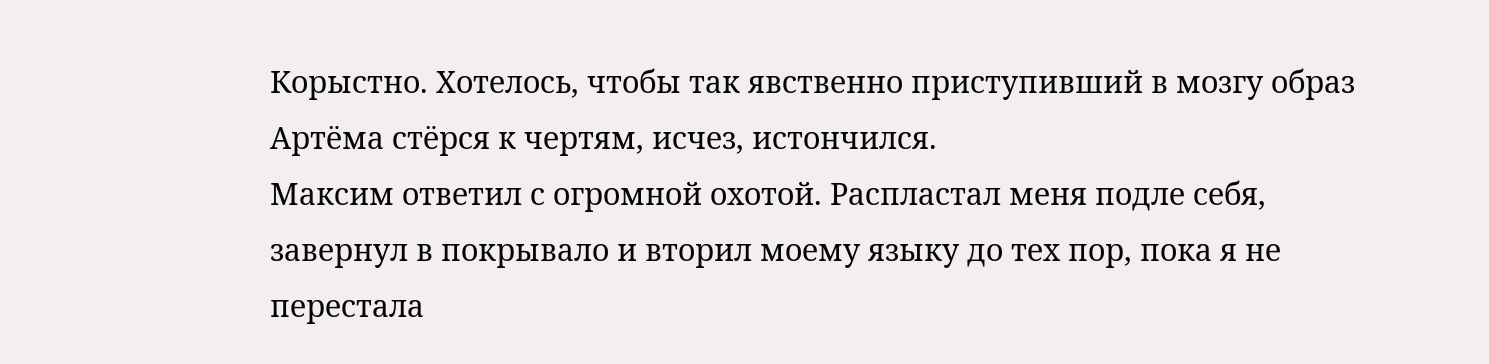Корыстно. Хотелось, чтобы так явственно приступивший в мозгу образ Артёма стёрся к чертям, исчез, истончился.
Максим ответил с огромной охотой. Распластал меня подле себя, завернул в покрывало и вторил моему языку до тех пор, пока я не перестала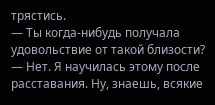трястись.
— Ты когда-нибудь получала удовольствие от такой близости?
— Нет. Я научилась этому после расставания. Ну, знаешь, всякие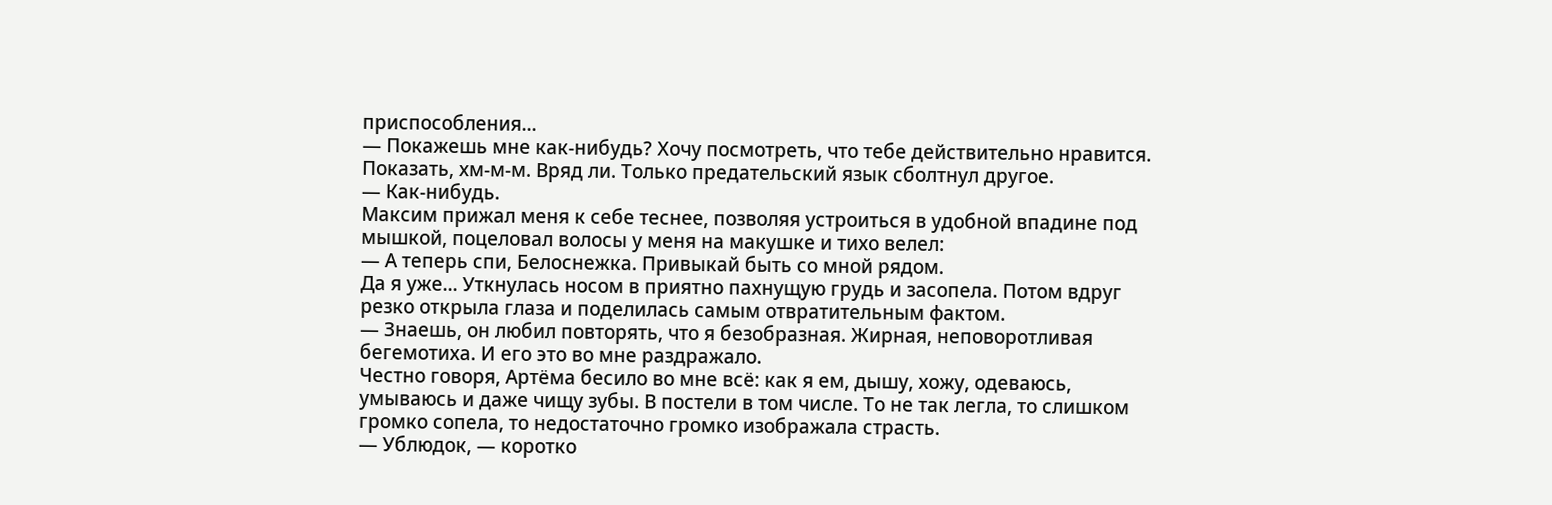приспособления...
— Покажешь мне как-нибудь? Хочу посмотреть, что тебе действительно нравится.
Показать, хм-м-м. Вряд ли. Только предательский язык сболтнул другое.
— Как-нибудь.
Максим прижал меня к себе теснее, позволяя устроиться в удобной впадине под мышкой, поцеловал волосы у меня на макушке и тихо велел:
— А теперь спи, Белоснежка. Привыкай быть со мной рядом.
Да я уже... Уткнулась носом в приятно пахнущую грудь и засопела. Потом вдруг резко открыла глаза и поделилась самым отвратительным фактом.
— Знаешь, он любил повторять, что я безобразная. Жирная, неповоротливая бегемотиха. И его это во мне раздражало.
Честно говоря, Артёма бесило во мне всё: как я ем, дышу, хожу, одеваюсь, умываюсь и даже чищу зубы. В постели в том числе. То не так легла, то слишком громко сопела, то недостаточно громко изображала страсть.
— Ублюдок, — коротко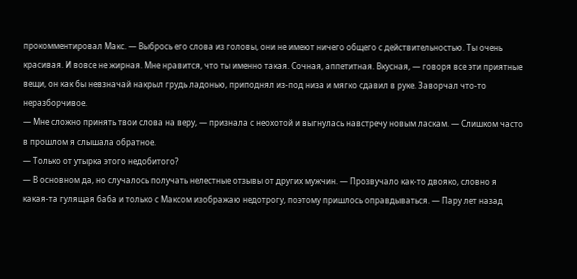прокомментировал Макс. — Выбрось его слова из головы, они не имеют ничего общего с действительностью. Ты очень красивая. И вовсе не жирная. Мне нравится, что ты именно такая. Сочная, аппетитная. Вкусная, — говоря все эти приятные вещи, он как бы невзначай накрыл грудь ладонью, приподнял из-под низа и мягко сдавил в руке. Заворчал что-то неразборчивое.
— Мне сложно принять твои слова на веру, — признала с неохотой и выгнулась навстречу новым ласкам. — Слишком часто в прошлом я слышала обратное.
— Только от утырка этого недобитого?
— В основном да, но случалось получать нелестные отзывы от других мужчин. — Прозвучало как-то двояко, словно я какая-та гулящая баба и только с Максом изображаю недотрогу, поэтому пришлось оправдываться. — Пару лет назад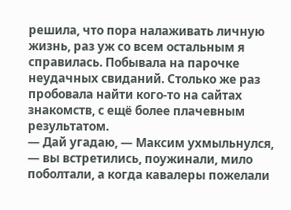решила, что пора налаживать личную жизнь, раз уж со всем остальным я справилась. Побывала на парочке неудачных свиданий. Столько же раз пробовала найти кого-то на сайтах знакомств, с ещё более плачевным результатом.
— Дай угадаю, — Максим ухмыльнулся, — вы встретились, поужинали, мило поболтали, а когда кавалеры пожелали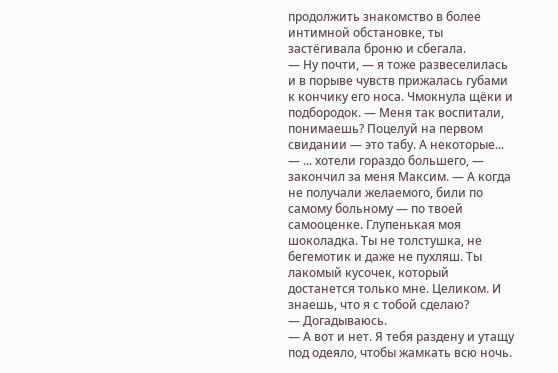продолжить знакомство в более интимной обстановке, ты застёгивала броню и сбегала.
— Ну почти, — я тоже развеселилась и в порыве чувств прижалась губами к кончику его носа. Чмокнула щёки и подбородок. — Меня так воспитали, понимаешь? Поцелуй на первом свидании — это табу. А некоторые...
— ... хотели гораздо большего, — закончил за меня Максим. — А когда не получали желаемого, били по самому больному — по твоей самооценке. Глупенькая моя шоколадка. Ты не толстушка, не бегемотик и даже не пухляш. Ты лакомый кусочек, который достанется только мне. Целиком. И знаешь, что я с тобой сделаю?
— Догадываюсь.
— А вот и нет. Я тебя раздену и утащу под одеяло, чтобы жамкать всю ночь.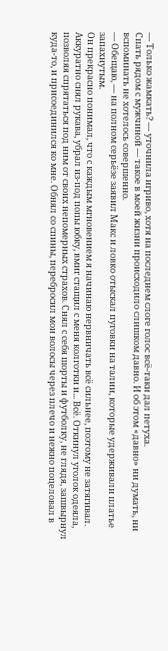— Только жамкать? — уточнила игриво, хотя на последнем слоге голос всё-таки дал петуха.
Спать рядом с мужчиной — такое в моей жизни происходило слишком давно. И об этом «давно» ни думать, ни вспоминать не хотелось совершенно.
— Обещаю, — на полном серьёзе заявил Макс и ловко отыскал пуговки на талии, которые удерживали платье запахнутым.
Он прекрасно понимал, что с каждым мгновением я начинаю нервничать всё сильнее, поэтому не затягивал. Аккуратно снял рукава, убрал из-под попы юбку, вмиг стащил с меня колготки и... Всё. Откинул уголок одеяла, позволяя спрятаться под ним от своих непомерных страхов. Снял с себя шорты и футболку, не глядя, зашвырнул куда-то, и присоединился ко мне. Обнял со спины, перебросил мои волосы через плечо и нежно поцеловал в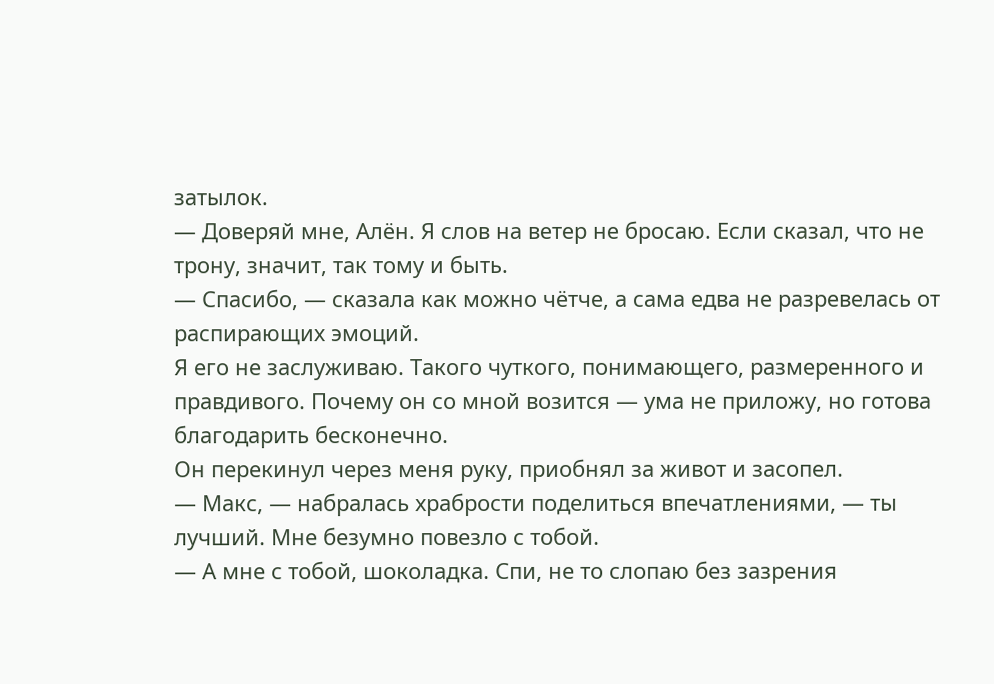затылок.
— Доверяй мне, Алён. Я слов на ветер не бросаю. Если сказал, что не трону, значит, так тому и быть.
— Спасибо, — сказала как можно чётче, а сама едва не разревелась от распирающих эмоций.
Я его не заслуживаю. Такого чуткого, понимающего, размеренного и правдивого. Почему он со мной возится — ума не приложу, но готова благодарить бесконечно.
Он перекинул через меня руку, приобнял за живот и засопел.
— Макс, — набралась храбрости поделиться впечатлениями, — ты лучший. Мне безумно повезло с тобой.
— А мне с тобой, шоколадка. Спи, не то слопаю без зазрения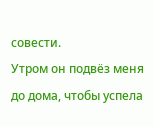совести.
Утром он подвёз меня до дома, чтобы успела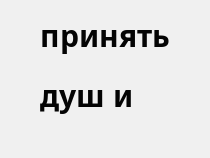принять душ и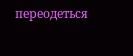переодеться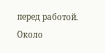перед работой. Около